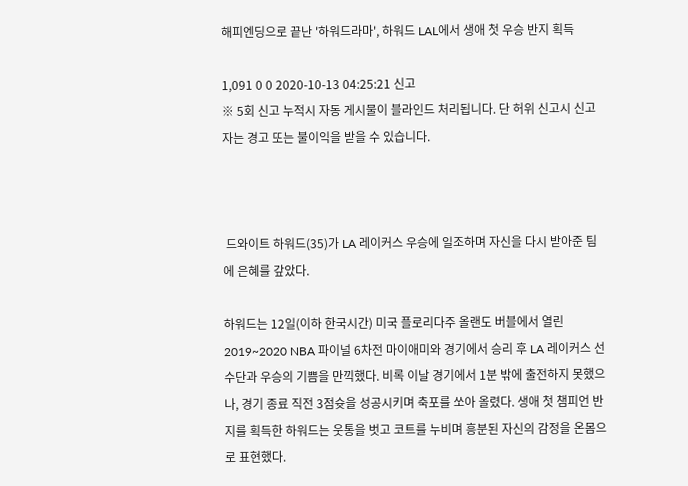해피엔딩으로 끝난 '하워드라마', 하워드 LAL에서 생애 첫 우승 반지 획득

1,091 0 0 2020-10-13 04:25:21 신고
※ 5회 신고 누적시 자동 게시물이 블라인드 처리됩니다. 단 허위 신고시 신고자는 경고 또는 불이익을 받을 수 있습니다.



 드와이트 하워드(35)가 LA 레이커스 우승에 일조하며 자신을 다시 받아준 팀에 은혜를 갚았다.

하워드는 12일(이하 한국시간) 미국 플로리다주 올랜도 버블에서 열린 2019~2020 NBA 파이널 6차전 마이애미와 경기에서 승리 후 LA 레이커스 선수단과 우승의 기쁨을 만끽했다. 비록 이날 경기에서 1분 밖에 출전하지 못했으나, 경기 종료 직전 3점슛을 성공시키며 축포를 쏘아 올렸다. 생애 첫 챔피언 반지를 획득한 하워드는 웃통을 벗고 코트를 누비며 흥분된 자신의 감정을 온몸으로 표현했다.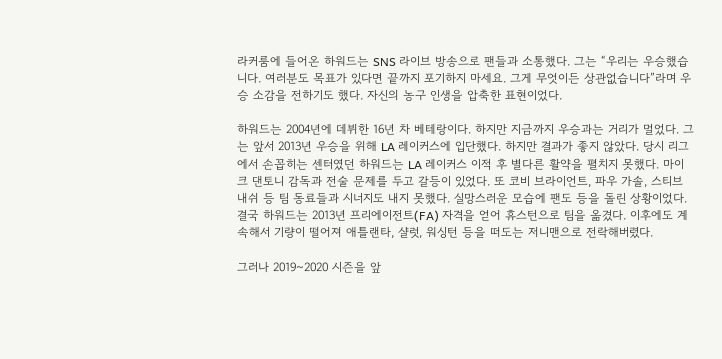라커룸에 들어온 하워드는 SNS 라이브 방송으로 팬들과 소통했다. 그는 “우리는 우승했습니다. 여러분도 목표가 있다면 끝까지 포기하지 마세요. 그게 무엇이든 상관없습니다”라며 우승 소감을 전하기도 했다. 자신의 농구 인생을 압축한 표현이었다.

하워드는 2004년에 데뷔한 16년 차 베테랑이다. 하지만 지금까지 우승과는 거리가 멀었다. 그는 앞서 2013년 우승을 위해 LA 레이커스에 입단했다. 하지만 결과가 좋지 않았다. 당시 리그에서 손꼽히는 센터였던 하워드는 LA 레이커스 이적 후 별다른 활약을 펼치지 못했다. 마이크 댄토니 감독과 전술 문제를 두고 갈등이 있었다. 또 코비 브라이언트, 파우 가솔, 스티브 내쉬 등 팀 동료들과 시너지도 내지 못했다. 실망스러운 모습에 팬도 등을 돌린 상황이었다. 결국 하워드는 2013년 프리에이전트(FA) 자격을 얻어 휴스턴으로 팀을 옮겼다. 이후에도 계속해서 기량이 떨어져 애틀랜타, 샬럿, 워싱턴 등을 떠도는 저니맨으로 전락해버렸다.

그러나 2019~2020 시즌을 앞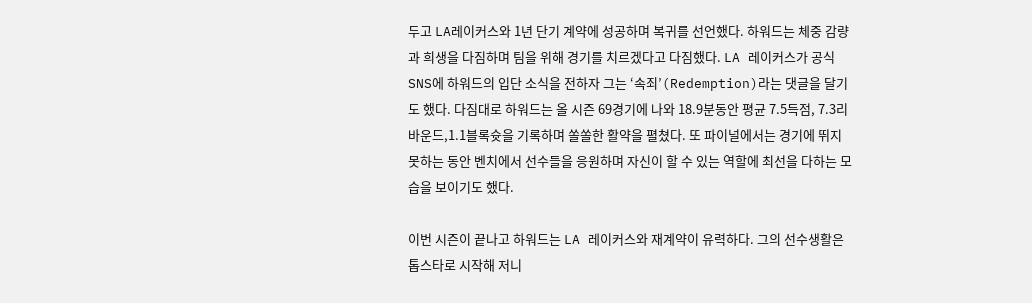두고 LA레이커스와 1년 단기 계약에 성공하며 복귀를 선언했다. 하워드는 체중 감량과 희생을 다짐하며 팀을 위해 경기를 치르겠다고 다짐했다. LA 레이커스가 공식 SNS에 하워드의 입단 소식을 전하자 그는 ‘속죄’(Redemption)라는 댓글을 달기도 했다. 다짐대로 하워드는 올 시즌 69경기에 나와 18.9분동안 평균 7.5득점, 7.3리바운드,1.1블록슛을 기록하며 쏠쏠한 활약을 펼쳤다. 또 파이널에서는 경기에 뛰지 못하는 동안 벤치에서 선수들을 응원하며 자신이 할 수 있는 역할에 최선을 다하는 모습을 보이기도 했다.

이번 시즌이 끝나고 하워드는 LA 레이커스와 재계약이 유력하다. 그의 선수생활은 톱스타로 시작해 저니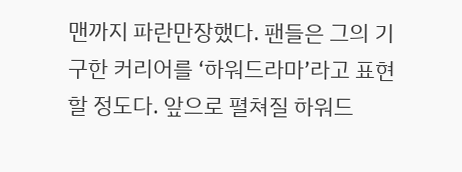맨까지 파란만장했다. 팬들은 그의 기구한 커리어를 ‘하워드라마’라고 표현할 정도다. 앞으로 펼쳐질 하워드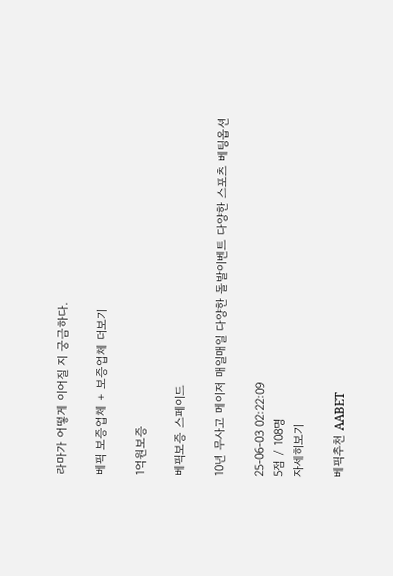라마가 어떻게 이어질 지 궁금하다.

베픽 보증업체 + 보증업체 더보기

1억원보증

베픽보증 스페이드

10년 무사고 메이저 매일매일 다양한 돌발이벤트 다양한 스포츠 베팅옵션

25-06-03 02:22:09
5점 / 108명
자세히보기

베픽추천 AABET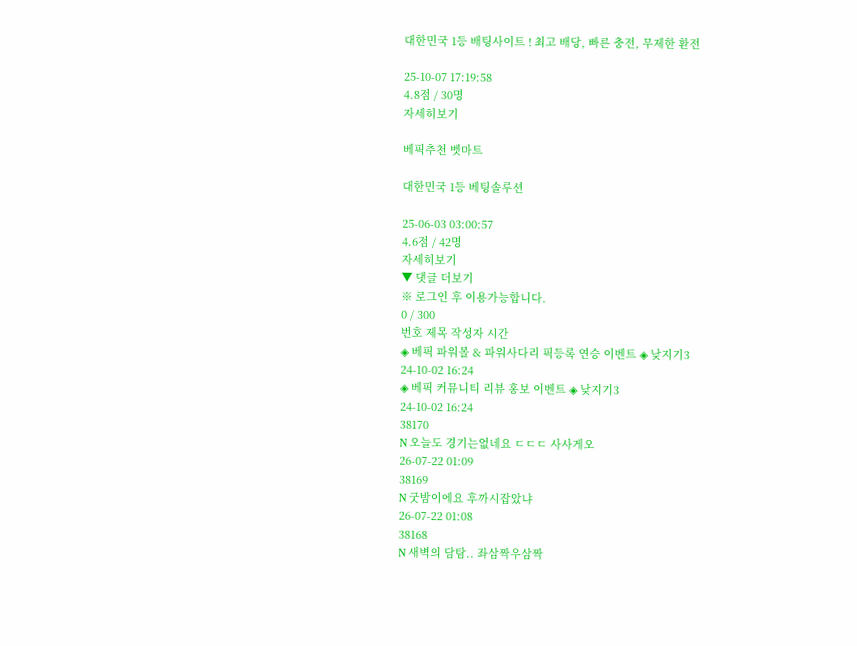대한민국 1등 배팅사이트 ! 최고 배당, 빠른 충전, 무제한 환전

25-10-07 17:19:58
4.8점 / 30명
자세히보기

베픽추천 벳마트

대한민국 1등 베팅솔루션

25-06-03 03:00:57
4.6점 / 42명
자세히보기
▼ 댓글 더보기
※ 로그인 후 이용가능합니다.
0 / 300
번호 제목 작성자 시간
◈ 베픽 파워볼 & 파워사다리 픽등록 연승 이벤트 ◈ 낮지기3
24-10-02 16:24
◈ 베픽 커뮤니티 리뷰 홍보 이벤트 ◈ 낮지기3
24-10-02 16:24
38170
N 오늘도 경기는없네요 ㄷㄷㄷ 사사게오
26-07-22 01:09
38169
N 굿밤이에요 후까시잡았냐
26-07-22 01:08
38168
N 새벽의 담탐.. 좌삼짝우삼짝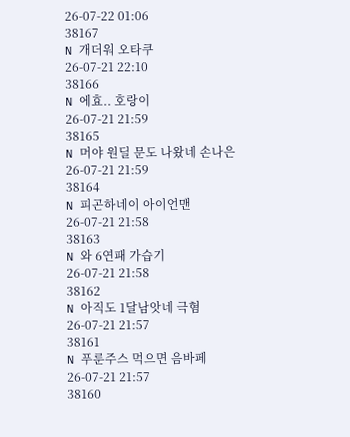26-07-22 01:06
38167
N 개더워 오타쿠
26-07-21 22:10
38166
N 에효.. 호랑이
26-07-21 21:59
38165
N 머야 원딜 문도 나왔네 손나은
26-07-21 21:59
38164
N 피곤하네이 아이언맨
26-07-21 21:58
38163
N 와 6연패 가습기
26-07-21 21:58
38162
N 아직도 1달남앗네 극혐
26-07-21 21:57
38161
N 푸룬주스 먹으면 음바페
26-07-21 21:57
38160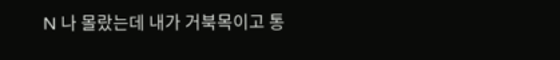N 나 몰랐는데 내가 거북목이고 통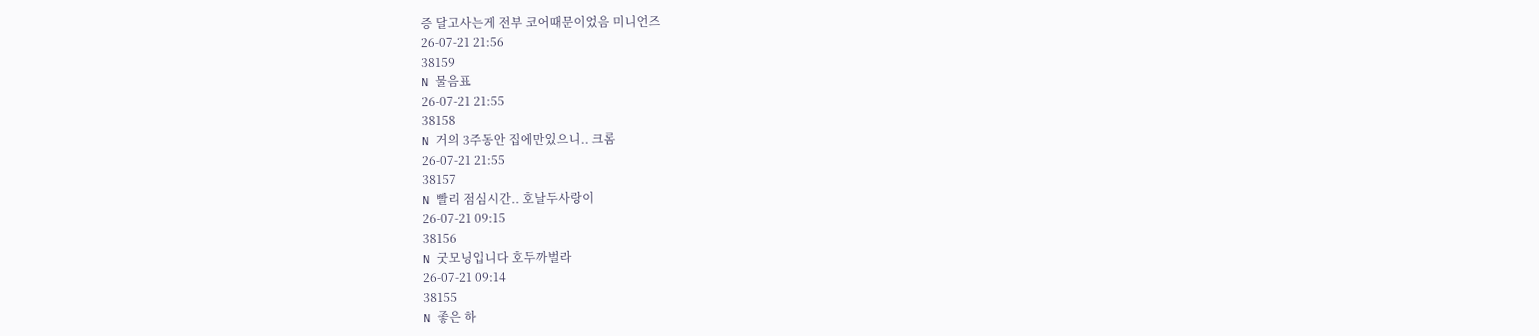증 달고사는게 전부 코어때문이었음 미니언즈
26-07-21 21:56
38159
N 물음표
26-07-21 21:55
38158
N 거의 3주동안 집에만있으니.. 크롬
26-07-21 21:55
38157
N 빨리 점심시간.. 호날두사랑이
26-07-21 09:15
38156
N 굿모닝입니다 호두까벌라
26-07-21 09:14
38155
N 좋은 하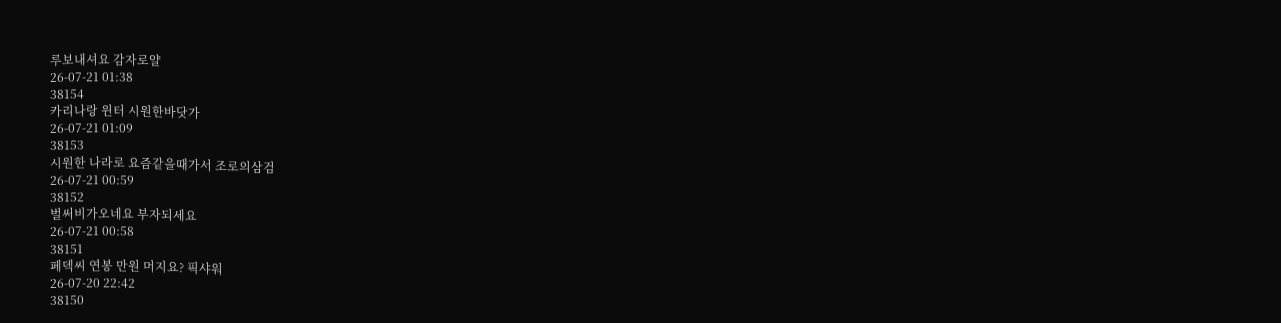루보내셔요 감자로얄
26-07-21 01:38
38154
카리나랑 윈터 시원한바닷가
26-07-21 01:09
38153
시원한 나라로 요즘같을때가서 조로의삼검
26-07-21 00:59
38152
벌써비가오네요 부자되세요
26-07-21 00:58
38151
페덱씨 연봉 만원 머지요? 픽샤워
26-07-20 22:42
38150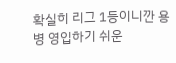확실히 리그 1등이니깐 용병 영입하기 쉬운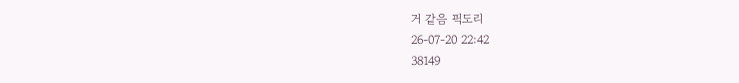거 같음 픽도리
26-07-20 22:42
38149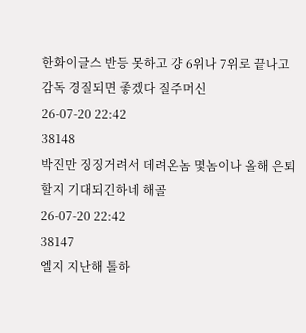한화이글스 반등 못하고 걍 6위나 7위로 끝나고 감독 경질되면 좋겠다 질주머신
26-07-20 22:42
38148
박진만 징징거려서 데려온놈 몇놈이나 올해 은퇴할지 기대되긴하네 해골
26-07-20 22:42
38147
엘지 지난해 톨하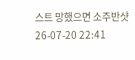스트 망했으면 소주반샷
26-07-20 22:41